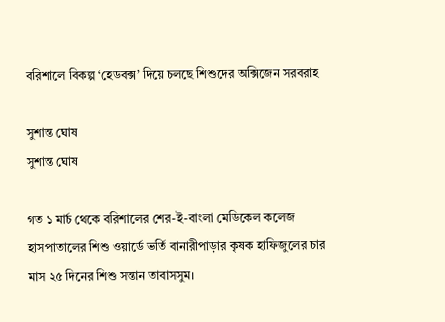বরিশালে বিকল্প ‘হেডবক্স’ দিয়ে চলছে শিশুদের অক্সিজেন সরবরাহ

সুশান্ত ঘোষ
সুশান্ত ঘোষ

গত ১ মার্চ থেকে বরিশালের শের-ই-বাংলা মেডিকেল কলেজ হাসপাতালের শিশু ওয়ার্ডে ভর্তি বানারীপাড়ার কৃষক হাফিজুলের চার মাস ২৫ দিনের শিশু সন্তান তাবাসসুম।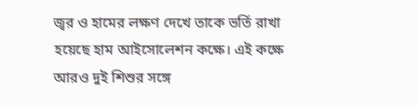জ্বর ও হামের লক্ষণ দেখে তাকে ভর্তি রাখা হয়েছে হাম আইসোলেশন কক্ষে। এই কক্ষে আরও দুই শিশুর সঙ্গে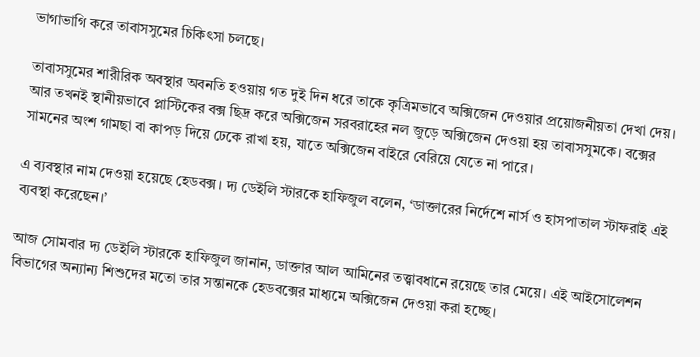ভাগাভাগি করে তাবাসসুমের চিকিৎসা চলছে।

তাবাসসুমের শারীরিক অবস্থার অবনতি হওয়ায় গত দুই দিন ধরে তাকে কৃত্রিমভাবে অক্সিজেন দেওয়ার প্রয়োজনীয়তা দেখা দেয়। আর তখনই স্থানীয়ভাবে প্লাস্টিকের বক্স ছিদ্র করে অক্সিজেন সরবরাহের নল জুড়ে অক্সিজেন দেওয়া হয় তাবাসসুমকে। বক্সের সামনের অংশ গামছা বা কাপড় দিয়ে ঢেকে রাখা হয়, যাতে অক্সিজেন বাইরে বেরিয়ে যেতে না পারে।

এ ব্যবস্থার নাম দেওয়া হয়েছে হেডবক্স। দ্য ডেইলি স্টারকে হাফিজুল বলেন, ‘ডাক্তারের নির্দেশে নার্স ও হাসপাতাল স্টাফরাই এই ব্যবস্থা করেছেন।’

আজ সোমবার দ্য ডেইলি স্টারকে হাফিজুল জানান, ডাক্তার আল আমিনের তত্ত্বাবধানে রয়েছে তার মেয়ে। এই আইসোলেশন বিভাগের অন্যান্য শিশুদের মতো তার সন্তানকে হেডবক্সের মাধ্যমে অক্সিজেন দেওয়া করা হচ্ছে।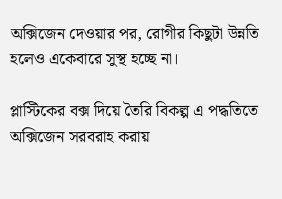অক্সিজেন দেওয়ার পর, রোগীর কিছুটা উন্নতি হলেও একেবারে সুস্থ হচ্ছে না।

প্লাস্টিকের বক্স দিয়ে তৈরি বিকল্প এ পদ্ধতিতে অক্সিজেন সরবরাহ করায়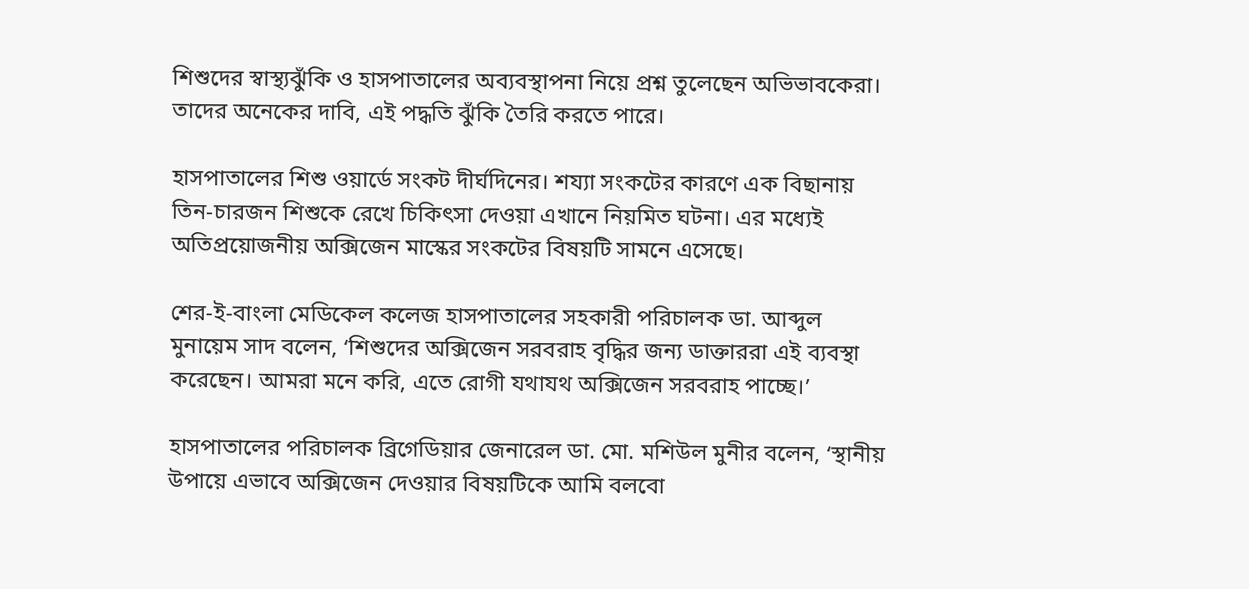শিশুদের স্বাস্থ্যঝুঁকি ও হাসপাতালের অব্যবস্থাপনা নিয়ে প্রশ্ন তুলেছেন অভিভাবকেরা। তাদের অনেকের দাবি, এই পদ্ধতি ঝুঁকি তৈরি করতে পারে।

হাসপাতালের শিশু ওয়ার্ডে সংকট দীর্ঘদিনের। শয্যা সংকটের কারণে এক বিছানায় তিন-চারজন শিশুকে রেখে চিকিৎসা দেওয়া এখানে নিয়মিত ঘটনা। এর মধ্যেই অতিপ্রয়োজনীয় অক্সিজেন মাস্কের সংকটের বিষয়টি সামনে এসেছে।

শের-ই-বাংলা মেডিকেল কলেজ হাসপাতালের সহকারী পরিচালক ডা. আব্দুল মুনায়েম সাদ বলেন, ‘শিশুদের অক্সিজেন সরবরাহ বৃদ্ধির জন্য ডাক্তাররা এই ব্যবস্থা করেছেন। আমরা মনে করি, এতে রোগী যথাযথ অক্সিজেন সরবরাহ পাচ্ছে।’

হাসপাতালের পরিচালক ব্রিগেডিয়ার জেনারেল ডা. মো. মশিউল মুনীর বলেন, ‘স্থানীয় উপায়ে এভাবে অক্সিজেন দেওয়ার বিষয়টিকে আমি বলবো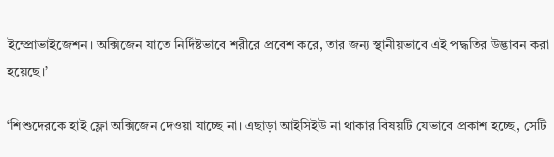ইম্প্রোভাইজেশন। অক্সিজেন যাতে নির্দিষ্টভাবে শরীরে প্রবেশ করে, তার জন্য স্থানীয়ভাবে এই পদ্ধতির উদ্ভাবন করা হয়েছে।’

‘শিশুদেরকে হাই ফ্লো অক্সিজেন দেওয়া যাচ্ছে না। এছাড়া আইসিইউ না থাকার বিষয়টি যেভাবে প্রকাশ হচ্ছে, সেটি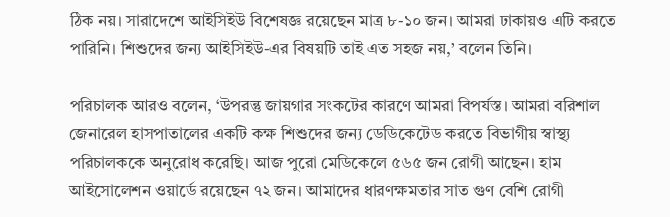ঠিক নয়। সারাদেশে আইসিইউ বিশেষজ্ঞ রয়েছেন মাত্র ৮-১০ জন। আমরা ঢাকায়ও এটি করতে পারিনি। শিশুদের জন্য আইসিইউ-এর বিষয়টি তাই এত সহজ নয়,’ বলেন তিনি।

পরিচালক আরও বলেন, ‘উপরন্তু জায়গার সংকটের কারণে আমরা বিপর্যস্ত। আমরা বরিশাল জেনারেল হাসপাতালের একটি কক্ষ শিশুদের জন্য ডেডিকেটেড করতে বিভাগীয় স্বাস্থ্য পরিচালককে অনুরোধ করেছি। আজ পুরো মেডিকেলে ৫৬৫ জন রোগী আছেন। হাম আইসোলেশন ওয়ার্ডে রয়েছেন ৭২ জন। আমাদের ধারণক্ষমতার সাত গুণ বেশি রোগী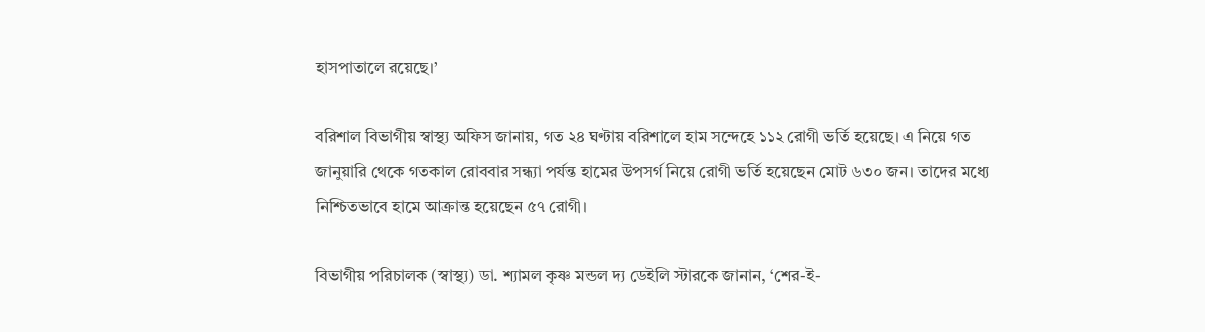হাসপাতালে রয়েছে।’

বরিশাল বিভাগীয় স্বাস্থ্য অফিস জানায়, গত ২৪ ঘণ্টায় বরিশালে হাম সন্দেহে ১১২ রোগী ভর্তি হয়েছে। এ নিয়ে গত জানুয়ারি থেকে গতকাল রোববার সন্ধ্যা পর্যন্ত হামের উপসর্গ নিয়ে রোগী ভর্তি হয়েছেন মোট ৬৩০ জন। তাদের মধ্যে নিশ্চিতভাবে হামে আক্রান্ত হয়েছেন ৫৭ রোগী।

বিভাগীয় পরিচালক (স্বাস্থ্য) ডা. শ্যামল কৃষ্ণ মন্ডল দ্য ডেইলি স্টারকে জানান, ‘শের-ই-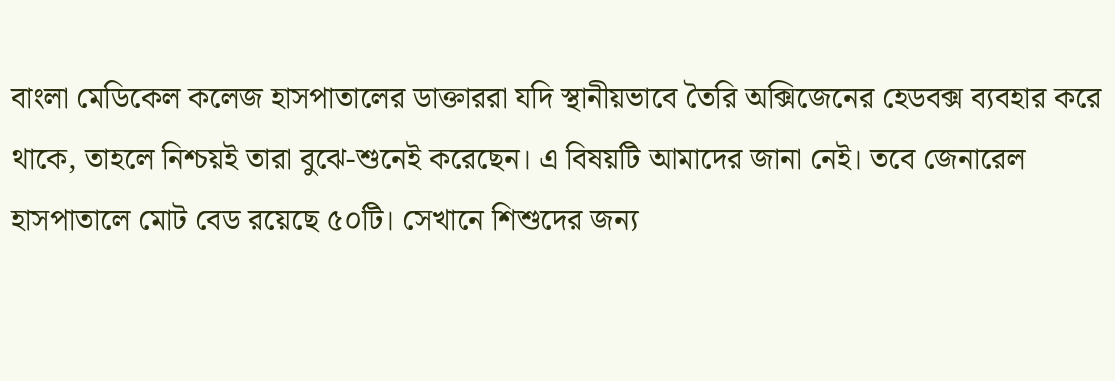বাংলা মেডিকেল কলেজ হাসপাতালের ডাক্তাররা যদি স্থানীয়ভাবে তৈরি অক্সিজেনের হেডবক্স ব্যবহার করে থাকে, তাহলে নিশ্চয়ই তারা বুঝে-শুনেই করেছেন। এ বিষয়টি আমাদের জানা নেই। তবে জেনারেল হাসপাতালে মোট বেড রয়েছে ৫০টি। সেখানে শিশুদের জন্য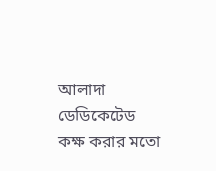আলাদা ডেডিকেটেড কক্ষ করার মতো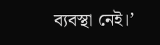ব্যবস্থা নেই।’